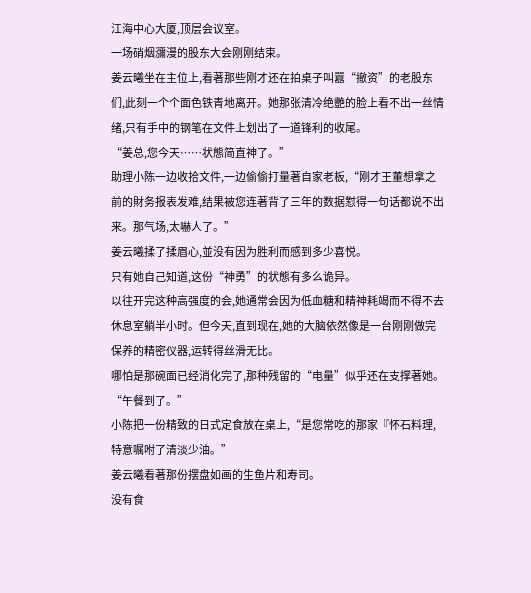江海中心大厦,顶层会议室。
一场硝烟瀰漫的股东大会刚刚结束。
姜云曦坐在主位上,看著那些刚才还在拍桌子叫囂“撤资”的老股东们,此刻一个个面色铁青地离开。她那张清冷绝艷的脸上看不出一丝情绪,只有手中的钢笔在文件上划出了一道锋利的收尾。
“姜总,您今天……状態简直神了。”
助理小陈一边收拾文件,一边偷偷打量著自家老板,“刚才王董想拿之前的財务报表发难,结果被您连著背了三年的数据懟得一句话都说不出来。那气场,太嚇人了。”
姜云曦揉了揉眉心,並没有因为胜利而感到多少喜悦。
只有她自己知道,这份“神勇”的状態有多么诡异。
以往开完这种高强度的会,她通常会因为低血糖和精神耗竭而不得不去休息室躺半小时。但今天,直到现在,她的大脑依然像是一台刚刚做完保养的精密仪器,运转得丝滑无比。
哪怕是那碗面已经消化完了,那种残留的“电量”似乎还在支撑著她。
“午餐到了。”
小陈把一份精致的日式定食放在桌上,“是您常吃的那家『怀石料理,特意嘱咐了清淡少油。”
姜云曦看著那份摆盘如画的生鱼片和寿司。
没有食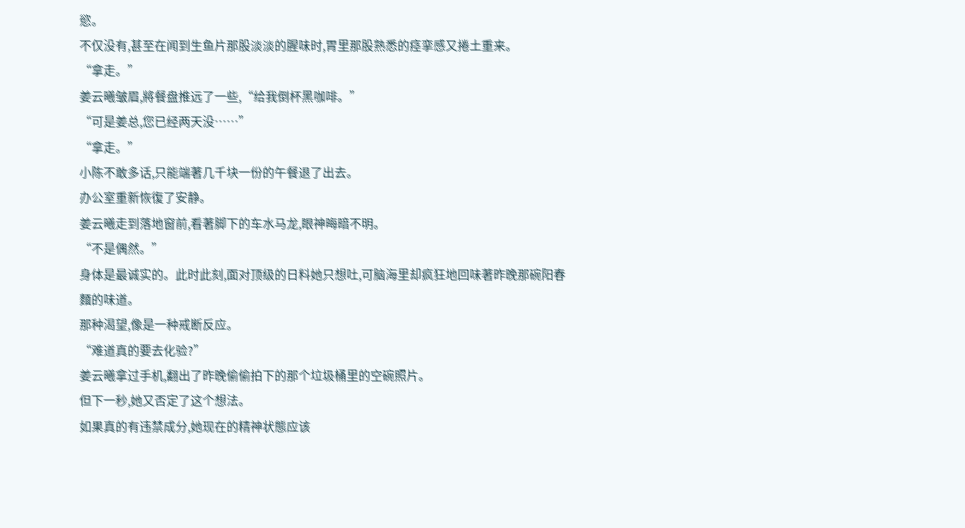慾。
不仅没有,甚至在闻到生鱼片那股淡淡的腥味时,胃里那股熟悉的痉挛感又捲土重来。
“拿走。”
姜云曦皱眉,將餐盘推远了一些,“给我倒杯黑咖啡。”
“可是姜总,您已经两天没……”
“拿走。”
小陈不敢多话,只能端著几千块一份的午餐退了出去。
办公室重新恢復了安静。
姜云曦走到落地窗前,看著脚下的车水马龙,眼神晦暗不明。
“不是偶然。”
身体是最诚实的。此时此刻,面对顶级的日料她只想吐,可脑海里却疯狂地回味著昨晚那碗阳春麵的味道。
那种渴望,像是一种戒断反应。
“难道真的要去化验?”
姜云曦拿过手机,翻出了昨晚偷偷拍下的那个垃圾桶里的空碗照片。
但下一秒,她又否定了这个想法。
如果真的有违禁成分,她现在的精神状態应该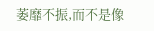萎靡不振,而不是像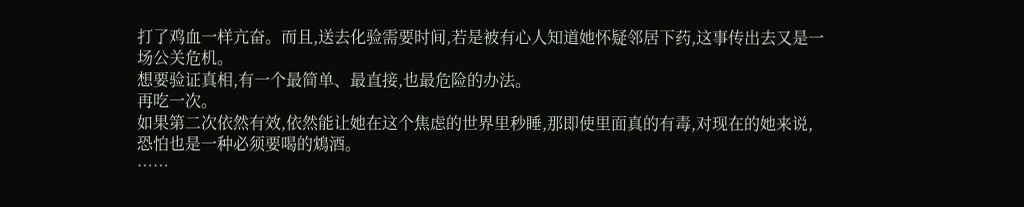打了鸡血一样亢奋。而且,送去化验需要时间,若是被有心人知道她怀疑邻居下药,这事传出去又是一场公关危机。
想要验证真相,有一个最简单、最直接,也最危险的办法。
再吃一次。
如果第二次依然有效,依然能让她在这个焦虑的世界里秒睡,那即使里面真的有毒,对现在的她来说,恐怕也是一种必须要喝的鴆酒。
……